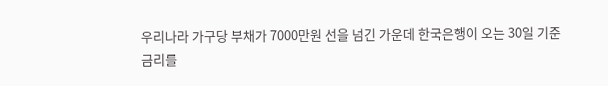우리나라 가구당 부채가 7000만원 선을 넘긴 가운데 한국은행이 오는 30일 기준 금리를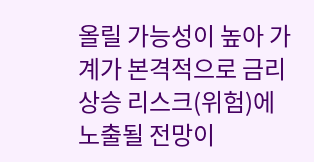올릴 가능성이 높아 가계가 본격적으로 금리 상승 리스크(위험)에 노출될 전망이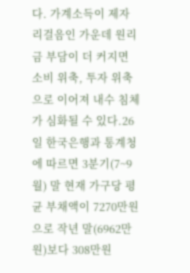다. 가계소득이 제자리걸음인 가운데 원리금 부담이 더 커지면 소비 위축, 투자 위축으로 이어져 내수 침체가 심화될 수 있다.26일 한국은행과 통계청에 따르면 3분기(7~9월) 말 현재 가구당 평균 부채액이 7270만원으로 작년 말(6962만원)보다 308만원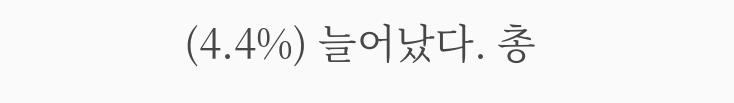(4.4%) 늘어났다. 총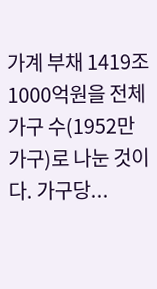가계 부채 1419조1000억원을 전체 가구 수(1952만가구)로 나눈 것이다. 가구당...